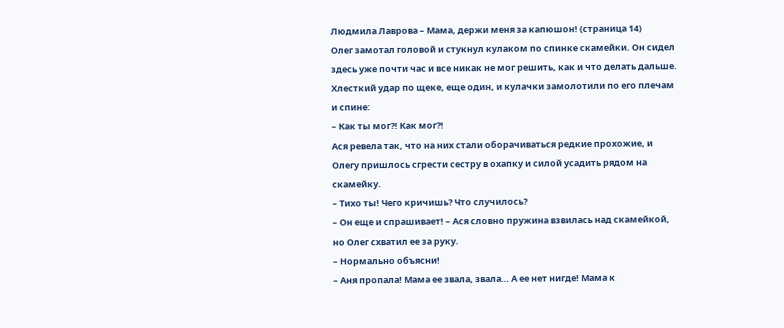Людмила Лаврова – Мама, держи меня за капюшон! (страница 14)
Олег замотал головой и стукнул кулаком по спинке скамейки. Он сидел здесь уже почти час и все никак не мог решить, как и что делать дальше.
Хлесткий удар по щеке, еще один, и кулачки замолотили по его плечам и спине:
– Как ты мог?! Как мог?!
Ася ревела так, что на них стали оборачиваться редкие прохожие, и Олегу пришлось сгрести сестру в охапку и силой усадить рядом на скамейку.
– Тихо ты! Чего кричишь? Что случилось?
– Он еще и спрашивает! – Ася словно пружина взвилась над скамейкой, но Олег схватил ее за руку.
– Нормально объясни!
– Аня пропала! Мама ее звала, звала… А ее нет нигде! Мама к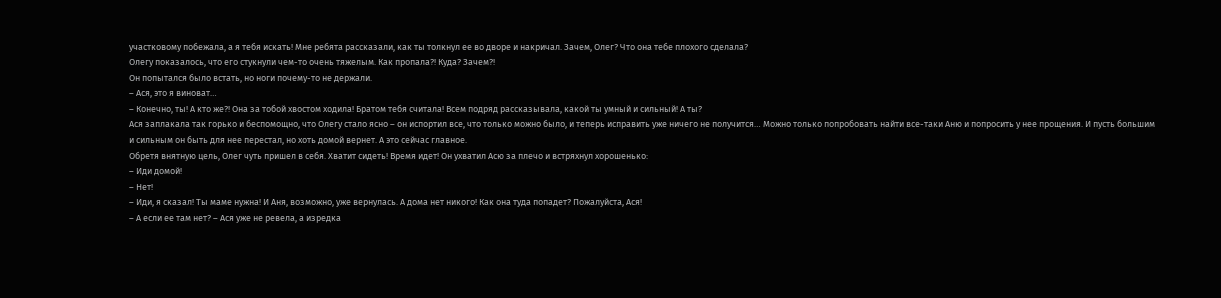участковому побежала, а я тебя искать! Мне ребята рассказали, как ты толкнул ее во дворе и накричал. Зачем, Олег? Что она тебе плохого сделала?
Олегу показалось, что его стукнули чем-то очень тяжелым. Как пропала?! Куда? Зачем?!
Он попытался было встать, но ноги почему-то не держали.
– Ася, это я виноват…
– Конечно, ты! А кто же?! Она за тобой хвостом ходила! Братом тебя считала! Всем подряд рассказывала, какой ты умный и сильный! А ты?
Ася заплакала так горько и беспомощно, что Олегу стало ясно – он испортил все, что только можно было, и теперь исправить уже ничего не получится… Можно только попробовать найти все-таки Аню и попросить у нее прощения. И пусть большим и сильным он быть для нее перестал, но хоть домой вернет. А это сейчас главное.
Обретя внятную цель, Олег чуть пришел в себя. Хватит сидеть! Время идет! Он ухватил Асю за плечо и встряхнул хорошенько:
– Иди домой!
– Нет!
– Иди, я сказал! Ты маме нужна! И Аня, возможно, уже вернулась. А дома нет никого! Как она туда попадет? Пожалуйста, Ася!
– А если ее там нет? – Ася уже не ревела, а изредка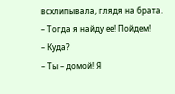всхлипывала, глядя на брата.
– Тогда я найду ее! Пойдем!
– Куда?
– Ты – домой! Я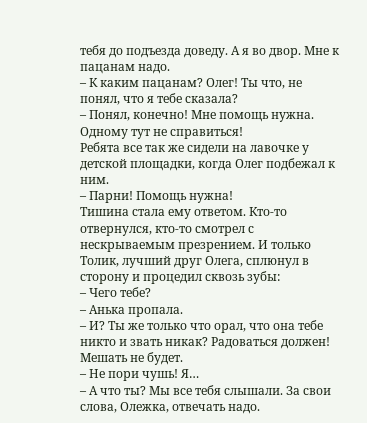тебя до подъезда доведу. А я во двор. Мне к пацанам надо.
– К каким пацанам? Олег! Ты что, не понял, что я тебе сказала?
– Понял, конечно! Мне помощь нужна. Одному тут не справиться!
Ребята все так же сидели на лавочке у детской площадки, когда Олег подбежал к ним.
– Парни! Помощь нужна!
Тишина стала ему ответом. Кто-то отвернулся, кто-то смотрел с нескрываемым презрением. И только Толик, лучший друг Олега, сплюнул в сторону и процедил сквозь зубы:
– Чего тебе?
– Анька пропала.
– И? Ты же только что орал, что она тебе никто и звать никак? Радоваться должен! Мешать не будет.
– Не пори чушь! Я…
– А что ты? Мы все тебя слышали. За свои слова, Олежка, отвечать надо.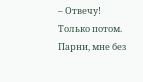– Отвечу! Только потом. Парни, мне без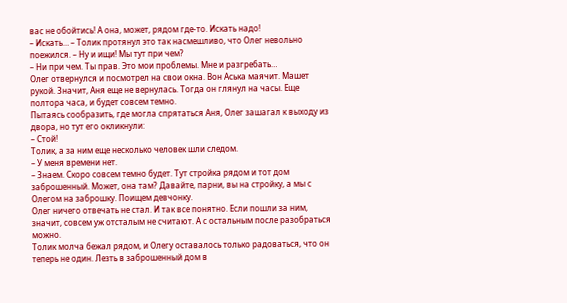вас не обойтись! А она, может, рядом где-то. Искать надо!
– Искать… – Толик протянул это так насмешливо, что Олег невольно поежился. – Ну и ищи! Мы тут при чем?
– Ни при чем. Ты прав. Это мои проблемы. Мне и разгребать…
Олег отвернулся и посмотрел на свои окна. Вон Аська маячит. Машет рукой. Значит, Аня еще не вернулась. Тогда он глянул на часы. Еще полтора часа, и будет совсем темно.
Пытаясь сообразить, где могла спрятаться Аня, Олег зашагал к выходу из двора, но тут его окликнули:
– Стой!
Толик, а за ним еще несколько человек шли следом.
– У меня времени нет.
– Знаем. Скоро совсем темно будет. Тут стройка рядом и тот дом заброшенный. Может, она там? Давайте, парни, вы на стройку, а мы с Олегом на заброшку. Поищем девчонку.
Олег ничего отвечать не стал. И так все понятно. Если пошли за ним, значит, совсем уж отсталым не считают. А с остальным после разобраться можно.
Толик молча бежал рядом, и Олегу оставалось только радоваться, что он теперь не один. Лезть в заброшенный дом в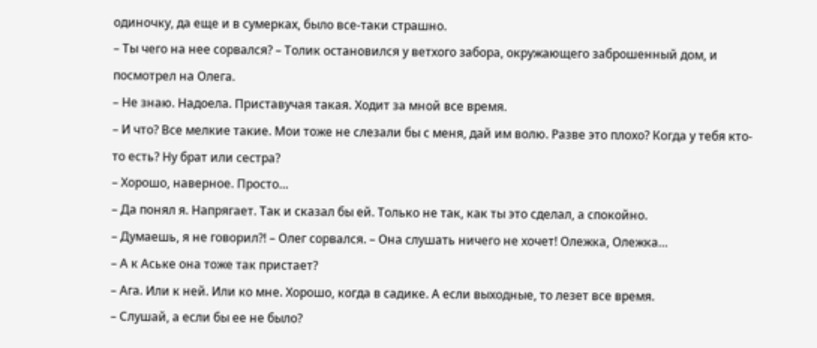одиночку, да еще и в сумерках, было все-таки страшно.
– Ты чего на нее сорвался? – Толик остановился у ветхого забора, окружающего заброшенный дом, и посмотрел на Олега.
– Не знаю. Надоела. Приставучая такая. Ходит за мной все время.
– И что? Все мелкие такие. Мои тоже не слезали бы с меня, дай им волю. Разве это плохо? Когда у тебя кто-то есть? Ну брат или сестра?
– Хорошо, наверное. Просто…
– Да понял я. Напрягает. Так и сказал бы ей. Только не так, как ты это сделал, а спокойно.
– Думаешь, я не говорил?! – Олег сорвался. – Она слушать ничего не хочет! Олежка, Олежка…
– А к Аське она тоже так пристает?
– Ага. Или к ней. Или ко мне. Хорошо, когда в садике. А если выходные, то лезет все время.
– Слушай, а если бы ее не было?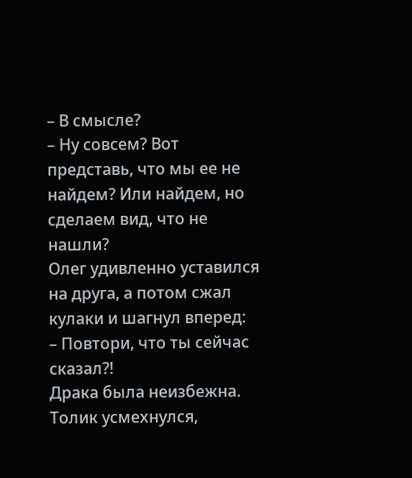– В смысле?
– Ну совсем? Вот представь, что мы ее не найдем? Или найдем, но сделаем вид, что не нашли?
Олег удивленно уставился на друга, а потом сжал кулаки и шагнул вперед:
– Повтори, что ты сейчас сказал?!
Драка была неизбежна. Толик усмехнулся,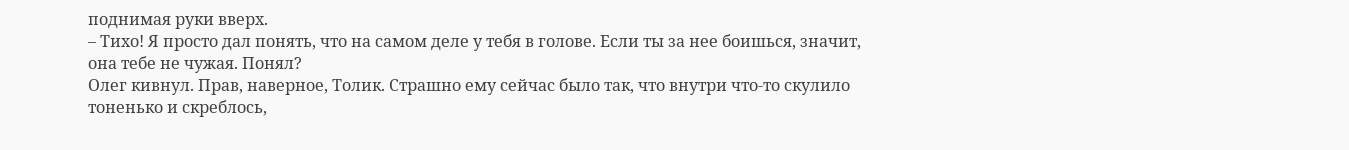поднимая руки вверх.
– Тихо! Я просто дал понять, что на самом деле у тебя в голове. Если ты за нее боишься, значит, она тебе не чужая. Понял?
Олег кивнул. Прав, наверное, Толик. Страшно ему сейчас было так, что внутри что-то скулило тоненько и скреблось,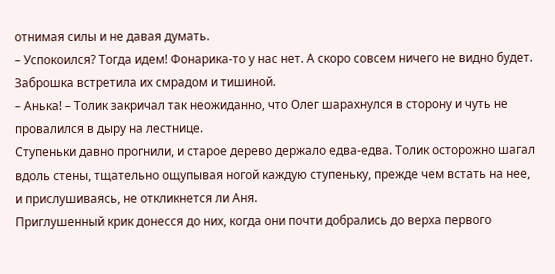отнимая силы и не давая думать.
– Успокоился? Тогда идем! Фонарика-то у нас нет. А скоро совсем ничего не видно будет.
Заброшка встретила их смрадом и тишиной.
– Анька! – Толик закричал так неожиданно, что Олег шарахнулся в сторону и чуть не провалился в дыру на лестнице.
Ступеньки давно прогнили, и старое дерево держало едва-едва. Толик осторожно шагал вдоль стены, тщательно ощупывая ногой каждую ступеньку, прежде чем встать на нее, и прислушиваясь, не откликнется ли Аня.
Приглушенный крик донесся до них, когда они почти добрались до верха первого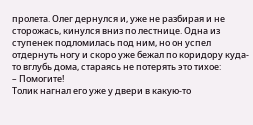пролета. Олег дернулся и, уже не разбирая и не сторожась, кинулся вниз по лестнице. Одна из ступенек подломилась под ним, но он успел отдернуть ногу и скоро уже бежал по коридору куда-то вглубь дома, стараясь не потерять это тихое:
– Помогите!
Толик нагнал его уже у двери в какую-то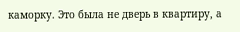каморку. Это была не дверь в квартиру, а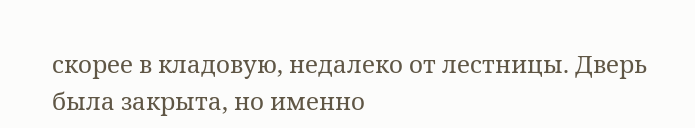скорее в кладовую, недалеко от лестницы. Дверь была закрыта, но именно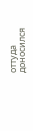оттуда доносился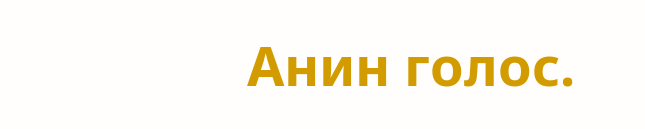Анин голос.